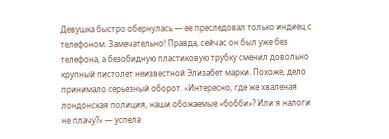Девушка быстро обернулась — ее преследовал только индиец с телефоном. Замечательно! Правда, сейчас он был уже без телефона, а безобидную пластиковую трубку сменил довольно крупный пистолет неизвестной Элизабет марки. Похоже, дело принимало серьезный оборот. «Интересно, где же хваленая лондонская полиция, наши обожаемые «бобби»? Или я налоги не плачу?» — успела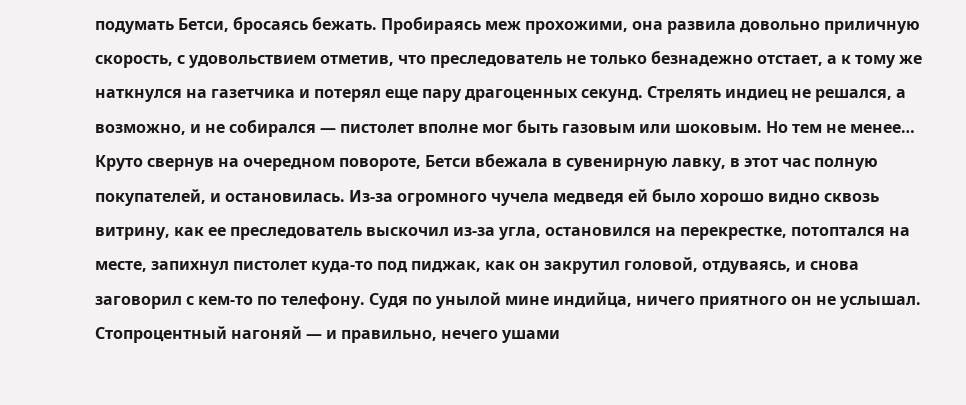подумать Бетси, бросаясь бежать. Пробираясь меж прохожими, она развила довольно приличную скорость, с удовольствием отметив, что преследователь не только безнадежно отстает, а к тому же наткнулся на газетчика и потерял еще пару драгоценных секунд. Стрелять индиец не решался, а возможно, и не собирался — пистолет вполне мог быть газовым или шоковым. Но тем не менее…
Круто свернув на очередном повороте, Бетси вбежала в сувенирную лавку, в этот час полную покупателей, и остановилась. Из-за огромного чучела медведя ей было хорошо видно сквозь витрину, как ее преследователь выскочил из-за угла, остановился на перекрестке, потоптался на месте, запихнул пистолет куда-то под пиджак, как он закрутил головой, отдуваясь, и снова заговорил с кем-то по телефону. Судя по унылой мине индийца, ничего приятного он не услышал. Стопроцентный нагоняй — и правильно, нечего ушами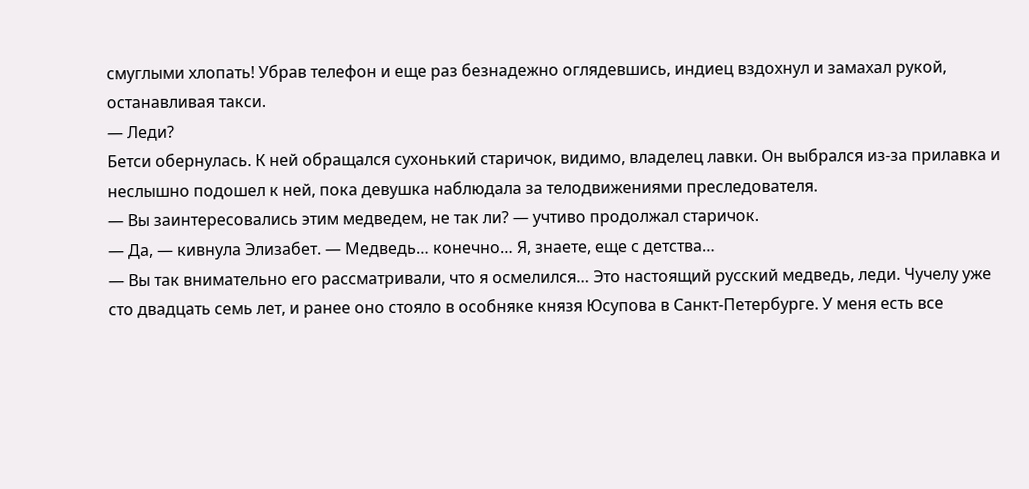смуглыми хлопать! Убрав телефон и еще раз безнадежно оглядевшись, индиец вздохнул и замахал рукой, останавливая такси.
— Леди?
Бетси обернулась. К ней обращался сухонький старичок, видимо, владелец лавки. Он выбрался из-за прилавка и неслышно подошел к ней, пока девушка наблюдала за телодвижениями преследователя.
— Вы заинтересовались этим медведем, не так ли? — учтиво продолжал старичок.
— Да, — кивнула Элизабет. — Медведь… конечно… Я, знаете, еще с детства…
— Вы так внимательно его рассматривали, что я осмелился… Это настоящий русский медведь, леди. Чучелу уже сто двадцать семь лет, и ранее оно стояло в особняке князя Юсупова в Санкт-Петербурге. У меня есть все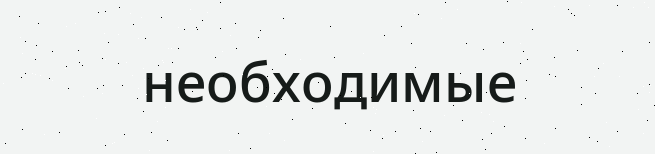необходимые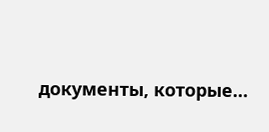документы, которые…